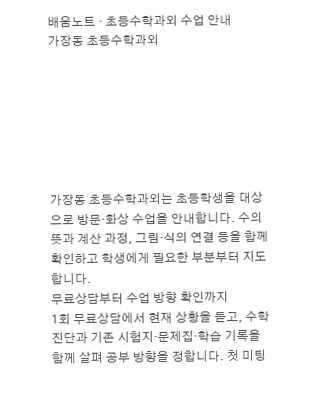배움노트 · 초등수학과외 수업 안내
가장동 초등수학과외







가장동 초등수학과외는 초등학생을 대상으로 방문·화상 수업을 안내합니다. 수의 뜻과 계산 과정, 그림·식의 연결 등을 함께 확인하고 학생에게 필요한 부분부터 지도합니다.
무료상담부터 수업 방향 확인까지
1회 무료상담에서 현재 상황을 듣고, 수학 진단과 기존 시험지·문제집·학습 기록을 함께 살펴 공부 방향을 정합니다. 첫 미팅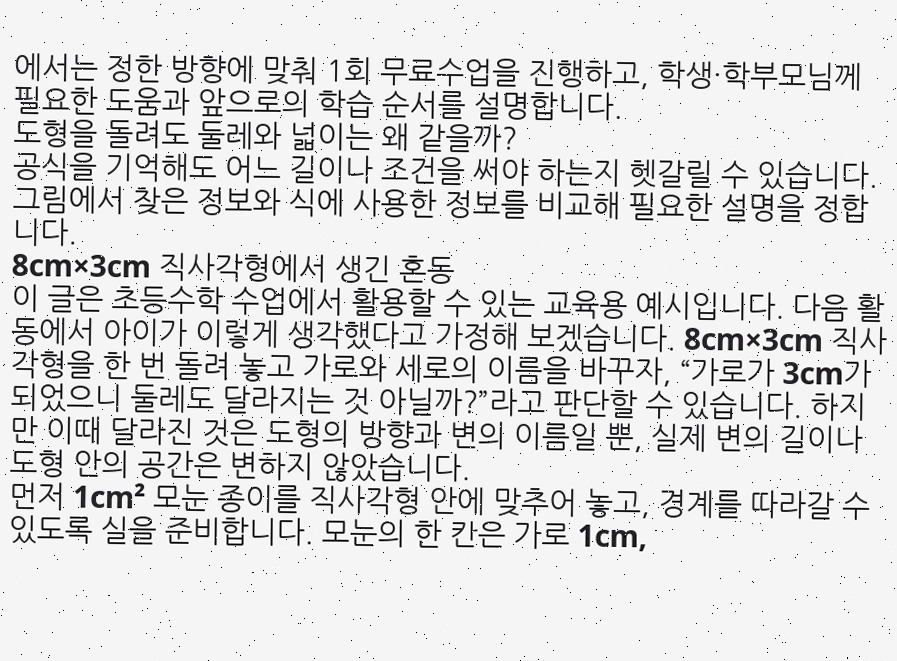에서는 정한 방향에 맞춰 1회 무료수업을 진행하고, 학생·학부모님께 필요한 도움과 앞으로의 학습 순서를 설명합니다.
도형을 돌려도 둘레와 넓이는 왜 같을까?
공식을 기억해도 어느 길이나 조건을 써야 하는지 헷갈릴 수 있습니다. 그림에서 찾은 정보와 식에 사용한 정보를 비교해 필요한 설명을 정합니다.
8cm×3cm 직사각형에서 생긴 혼동
이 글은 초등수학 수업에서 활용할 수 있는 교육용 예시입니다. 다음 활동에서 아이가 이렇게 생각했다고 가정해 보겠습니다. 8cm×3cm 직사각형을 한 번 돌려 놓고 가로와 세로의 이름을 바꾸자, “가로가 3cm가 되었으니 둘레도 달라지는 것 아닐까?”라고 판단할 수 있습니다. 하지만 이때 달라진 것은 도형의 방향과 변의 이름일 뿐, 실제 변의 길이나 도형 안의 공간은 변하지 않았습니다.
먼저 1cm² 모눈 종이를 직사각형 안에 맞추어 놓고, 경계를 따라갈 수 있도록 실을 준비합니다. 모눈의 한 칸은 가로 1cm,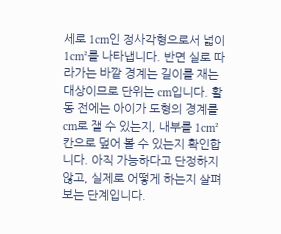세로 1cm인 정사각형으로서 넓이 1cm²를 나타냅니다. 반면 실로 따라가는 바깥 경계는 길이를 재는 대상이므로 단위는 cm입니다. 활동 전에는 아이가 도형의 경계를 cm로 잴 수 있는지, 내부를 1cm² 칸으로 덮어 볼 수 있는지 확인합니다. 아직 가능하다고 단정하지 않고, 실제로 어떻게 하는지 살펴보는 단계입니다.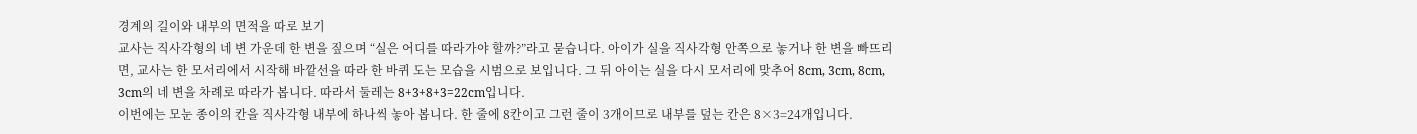경계의 길이와 내부의 면적을 따로 보기
교사는 직사각형의 네 변 가운데 한 변을 짚으며 “실은 어디를 따라가야 할까?”라고 묻습니다. 아이가 실을 직사각형 안쪽으로 놓거나 한 변을 빠뜨리면, 교사는 한 모서리에서 시작해 바깥선을 따라 한 바퀴 도는 모습을 시범으로 보입니다. 그 뒤 아이는 실을 다시 모서리에 맞추어 8cm, 3cm, 8cm, 3cm의 네 변을 차례로 따라가 봅니다. 따라서 둘레는 8+3+8+3=22cm입니다.
이번에는 모눈 종이의 칸을 직사각형 내부에 하나씩 놓아 봅니다. 한 줄에 8칸이고 그런 줄이 3개이므로 내부를 덮는 칸은 8×3=24개입니다.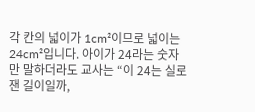각 칸의 넓이가 1cm²이므로 넓이는 24cm²입니다. 아이가 24라는 숫자만 말하더라도 교사는 “이 24는 실로 잰 길이일까,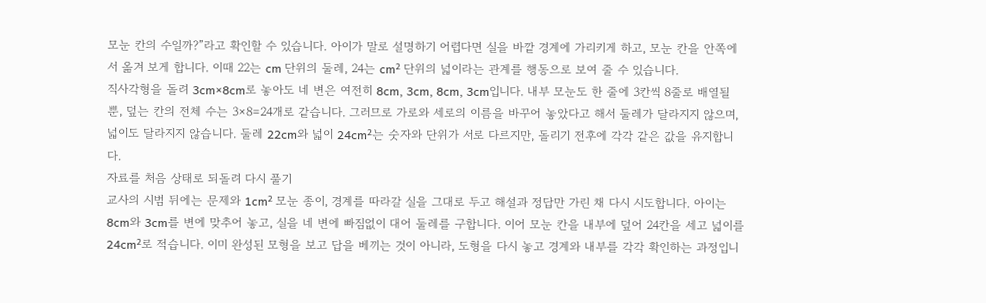모눈 칸의 수일까?”라고 확인할 수 있습니다. 아이가 말로 설명하기 어렵다면 실을 바깥 경계에 가리키게 하고, 모눈 칸을 안쪽에서 옮겨 보게 합니다. 이때 22는 cm 단위의 둘레, 24는 cm² 단위의 넓이라는 관계를 행동으로 보여 줄 수 있습니다.
직사각형을 돌려 3cm×8cm로 놓아도 네 변은 여전히 8cm, 3cm, 8cm, 3cm입니다. 내부 모눈도 한 줄에 3칸씩 8줄로 배열될 뿐, 덮는 칸의 전체 수는 3×8=24개로 같습니다. 그러므로 가로와 세로의 이름을 바꾸어 놓았다고 해서 둘레가 달라지지 않으며, 넓이도 달라지지 않습니다. 둘레 22cm와 넓이 24cm²는 숫자와 단위가 서로 다르지만, 돌리기 전후에 각각 같은 값을 유지합니다.
자료를 처음 상태로 되돌려 다시 풀기
교사의 시범 뒤에는 문제와 1cm² 모눈 종이, 경계를 따라갈 실을 그대로 두고 해설과 정답만 가린 채 다시 시도합니다. 아이는 8cm와 3cm를 변에 맞추어 놓고, 실을 네 변에 빠짐없이 대어 둘레를 구합니다. 이어 모눈 칸을 내부에 덮어 24칸을 세고 넓이를 24cm²로 적습니다. 이미 완성된 모형을 보고 답을 베끼는 것이 아니라, 도형을 다시 놓고 경계와 내부를 각각 확인하는 과정입니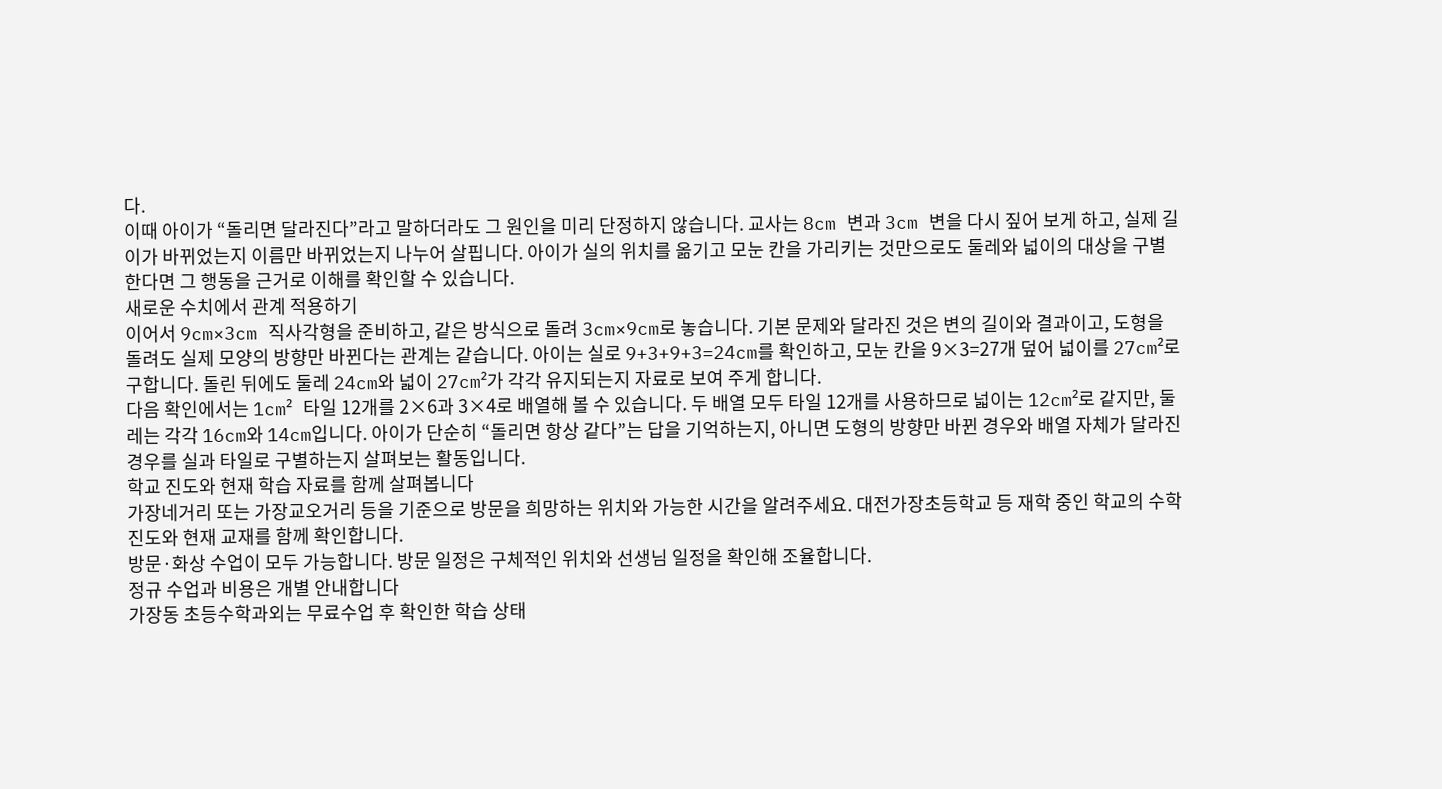다.
이때 아이가 “돌리면 달라진다”라고 말하더라도 그 원인을 미리 단정하지 않습니다. 교사는 8cm 변과 3cm 변을 다시 짚어 보게 하고, 실제 길이가 바뀌었는지 이름만 바뀌었는지 나누어 살핍니다. 아이가 실의 위치를 옮기고 모눈 칸을 가리키는 것만으로도 둘레와 넓이의 대상을 구별한다면 그 행동을 근거로 이해를 확인할 수 있습니다.
새로운 수치에서 관계 적용하기
이어서 9cm×3cm 직사각형을 준비하고, 같은 방식으로 돌려 3cm×9cm로 놓습니다. 기본 문제와 달라진 것은 변의 길이와 결과이고, 도형을 돌려도 실제 모양의 방향만 바뀐다는 관계는 같습니다. 아이는 실로 9+3+9+3=24cm를 확인하고, 모눈 칸을 9×3=27개 덮어 넓이를 27cm²로 구합니다. 돌린 뒤에도 둘레 24cm와 넓이 27cm²가 각각 유지되는지 자료로 보여 주게 합니다.
다음 확인에서는 1cm² 타일 12개를 2×6과 3×4로 배열해 볼 수 있습니다. 두 배열 모두 타일 12개를 사용하므로 넓이는 12cm²로 같지만, 둘레는 각각 16cm와 14cm입니다. 아이가 단순히 “돌리면 항상 같다”는 답을 기억하는지, 아니면 도형의 방향만 바뀐 경우와 배열 자체가 달라진 경우를 실과 타일로 구별하는지 살펴보는 활동입니다.
학교 진도와 현재 학습 자료를 함께 살펴봅니다
가장네거리 또는 가장교오거리 등을 기준으로 방문을 희망하는 위치와 가능한 시간을 알려주세요. 대전가장초등학교 등 재학 중인 학교의 수학 진도와 현재 교재를 함께 확인합니다.
방문·화상 수업이 모두 가능합니다. 방문 일정은 구체적인 위치와 선생님 일정을 확인해 조율합니다.
정규 수업과 비용은 개별 안내합니다
가장동 초등수학과외는 무료수업 후 확인한 학습 상태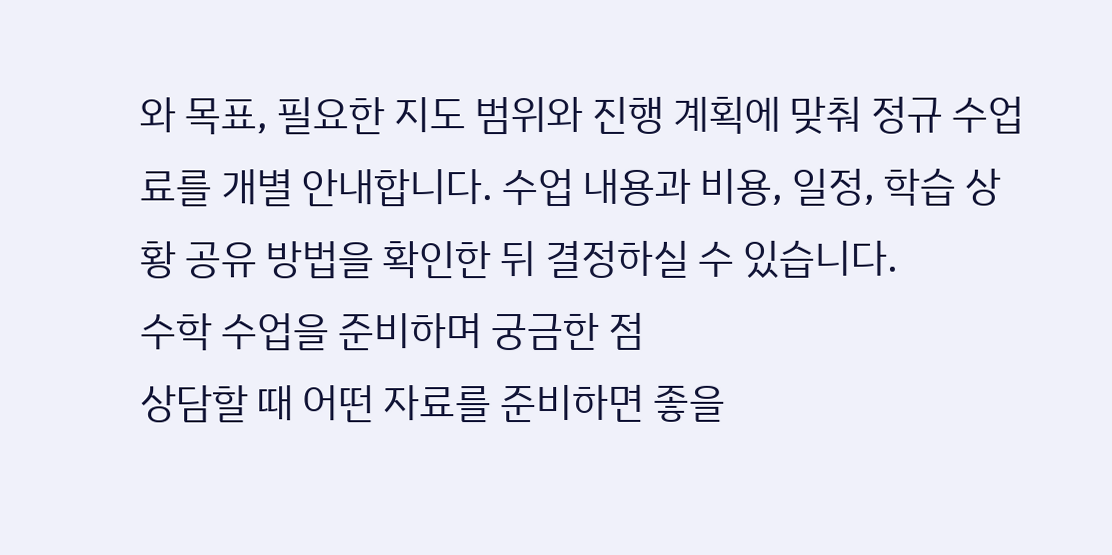와 목표, 필요한 지도 범위와 진행 계획에 맞춰 정규 수업료를 개별 안내합니다. 수업 내용과 비용, 일정, 학습 상황 공유 방법을 확인한 뒤 결정하실 수 있습니다.
수학 수업을 준비하며 궁금한 점
상담할 때 어떤 자료를 준비하면 좋을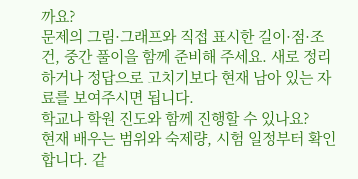까요?
문제의 그림·그래프와 직접 표시한 길이·점·조건, 중간 풀이을 함께 준비해 주세요. 새로 정리하거나 정답으로 고치기보다 현재 남아 있는 자료를 보여주시면 됩니다.
학교나 학원 진도와 함께 진행할 수 있나요?
현재 배우는 범위와 숙제량, 시험 일정부터 확인합니다. 같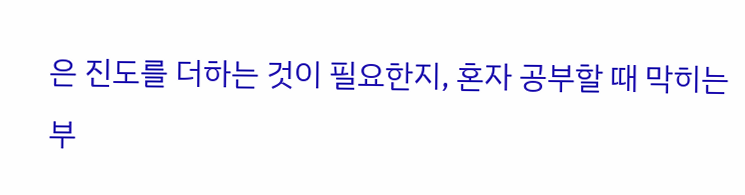은 진도를 더하는 것이 필요한지, 혼자 공부할 때 막히는 부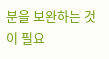분을 보완하는 것이 필요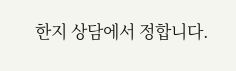한지 상담에서 정합니다.